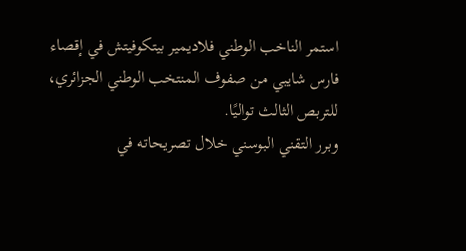استمر الناخب الوطني فلاديمير بيتكوفيتش في إقصاء فارس شايبي من صفوف المنتخب الوطني الجزائري، للتربص الثالث تواليًا.
وبرر التقني البوسني خلال تصريحاته في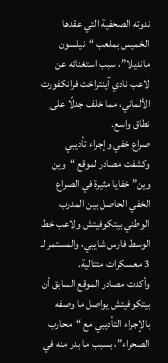ندوته الصحفية التي عقدها الخميس بملعب “نيلسون مانديلا”، سبب استغنائه عن لاعب نادي آينتراخت فرانكفورت الألماني، مما خلف جدلًا على نطاق واسع.
صراع خفي وإجراء تأديبي
وكشفت مصادر لموقع “وين وين” خفايا مثيرة في الصراع الخفي الحاصل بين المدرب الوطني بيتكوفيتش ولاعب خط الوسط فارس شايبي، والمستمر لـ 3 معسكرات متتالية.
وأكدت مصادر الموقع السابق أن بيتكوفيتش يواصل ما وصفه بالإجراء التأديبي مع “محارب الصحراء”، بسبب ما بدر منه في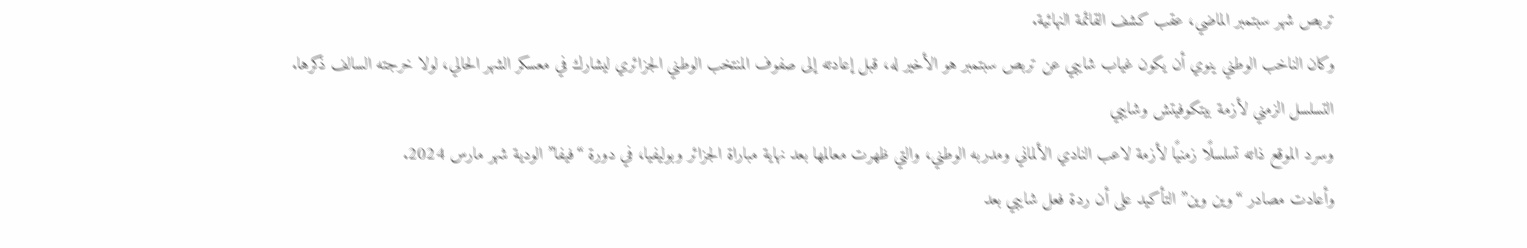تربص شهر سبتمبر الماضي، عقب كشف القائمة النهائية.
وكان الناخب الوطني ينوي أن يكون غياب شايبي عن تربص سبتمبر هو الأخير له، قبل إعادته إلى صفوف المنتخب الوطني الجزائري ليشارك في معسكر الشهر الحالي، لولا خرجته السالف ذكرها.
التسلسل الزمني لأزمة بيتكوفيتش وشايبي
وسرد الموقع ذاته تسلسلًا زمنيًا لأزمة لاعب النادي الألماني ومدربه الوطني، والتي ظهرت معالمها بعد نهاية مباراة الجزائر وبوليفيا، في دورة “فيفا” الودية شهر مارس 2024.
وأعادت مصادر “وين وين” التأكيد على أن ردة فعل شايبي بعد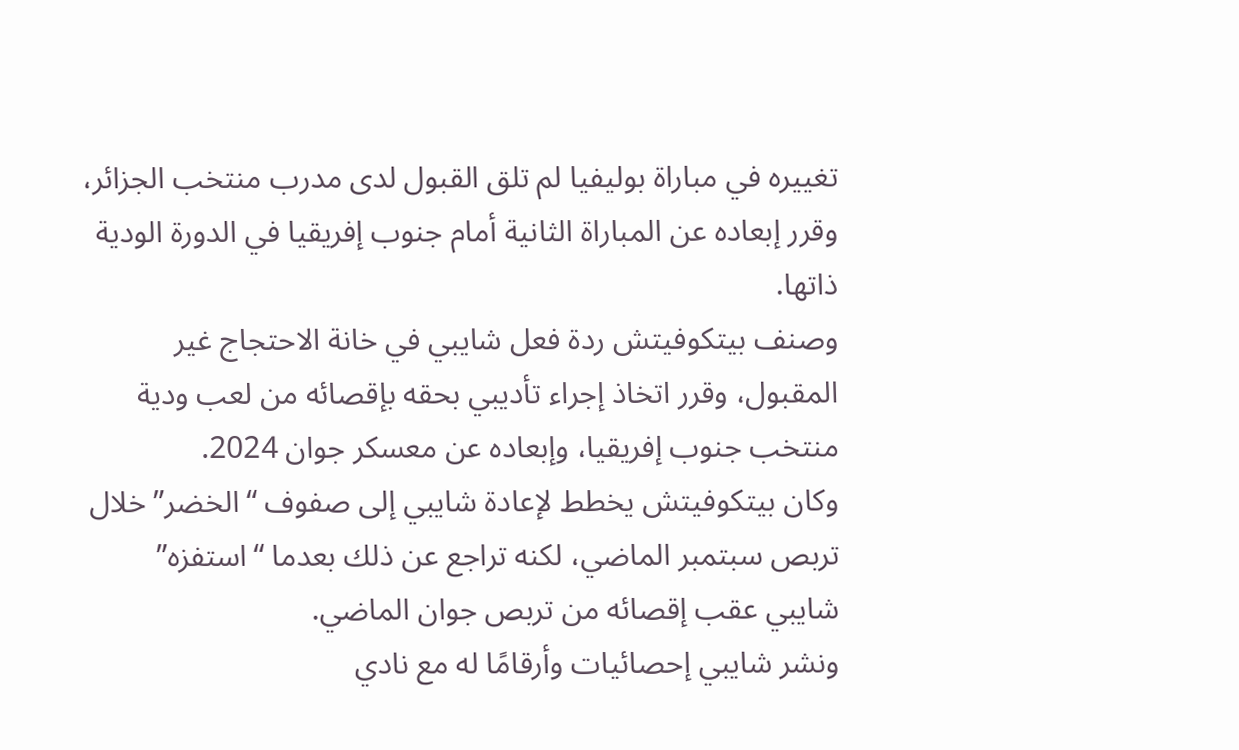تغييره في مباراة بوليفيا لم تلق القبول لدى مدرب منتخب الجزائر، وقرر إبعاده عن المباراة الثانية أمام جنوب إفريقيا في الدورة الودية ذاتها.
وصنف بيتكوفيتش ردة فعل شايبي في خانة الاحتجاج غير المقبول، وقرر اتخاذ إجراء تأديبي بحقه بإقصائه من لعب ودية منتخب جنوب إفريقيا، وإبعاده عن معسكر جوان 2024.
وكان بيتكوفيتش يخطط لإعادة شايبي إلى صفوف “الخضر” خلال تربص سبتمبر الماضي، لكنه تراجع عن ذلك بعدما “استفزه” شايبي عقب إقصائه من تربص جوان الماضي.
ونشر شايبي إحصائيات وأرقامًا له مع نادي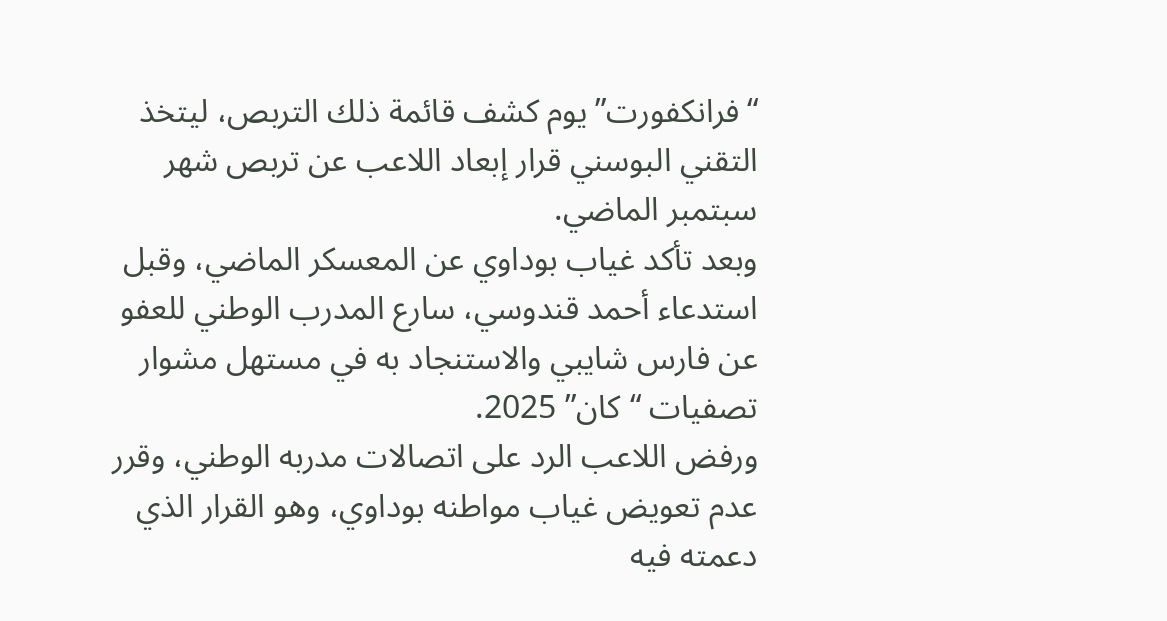“فرانكفورت” يوم كشف قائمة ذلك التربص، ليتخذ التقني البوسني قرار إبعاد اللاعب عن تربص شهر سبتمبر الماضي.
وبعد تأكد غياب بوداوي عن المعسكر الماضي، وقبل استدعاء أحمد قندوسي، سارع المدرب الوطني للعفو عن فارس شايبي والاستنجاد به في مستهل مشوار تصفيات “كان” 2025.
ورفض اللاعب الرد على اتصالات مدربه الوطني، وقرر عدم تعويض غياب مواطنه بوداوي، وهو القرار الذي دعمته فيه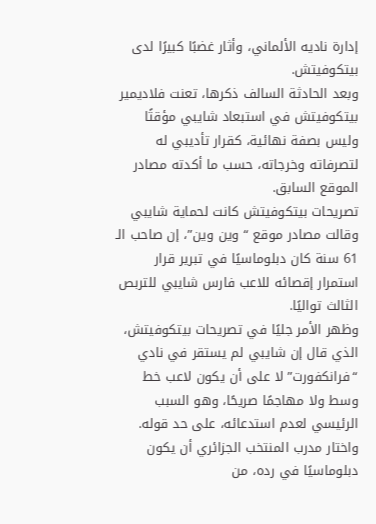إدارة ناديه الألماني، وأثار غضبًا كبيرًا لدى بيتكوفيتش.
وبعد الحادثة السالف ذكرها، تعنت فلاديمير بيتكوفيتش في استبعاد شايبي مؤقتًا وليس بصفة نهائية، كقرار تأديبي له لتصرفاته وخرجاته، حسب ما أكدته مصادر الموقع السابق.
تصريحات بيتكوفيتش كانت لحماية شايبي
وقالت مصادر موقع “وين وين”، إن صاحب الـ 61 سنة كان دبلوماسيًا في تبرير قرار استمرار إقصائه للاعب فارس شايبي للتربص الثالث تواليًا.
وظهر الأمر جليًا في تصريحات بيتكوفيتش، الذي قال إن شايبي لم يستقر في نادي “فرانكفورت” لا على أن يكون لاعب خط وسط ولا مهاجمًا صريحًا، وهو السبب الرئيسي لعدم استدعائه، على حد قوله.
واختار مدرب المنتخب الجزائري أن يكون دبلوماسيًا في رده، من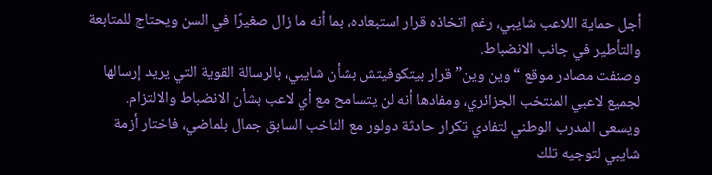أجل حماية اللاعب شايبي، رغم اتخاذه قرار استبعاده، بما أنه ما زال صغيرًا في السن ويحتاج للمتابعة والتأطير في جانب الانضباط.
وصنفت مصادر موقع “وين وين” قرار بيتكوفيتش بشأن شايبي، بالرسالة القوية التي يريد إرسالها لجميع لاعبي المنتخب الجزائري، ومفادها أنه لن يتسامح مع أي لاعب بشأن الانضباط والالتزام.
ويسعى المدرب الوطني لتفادي تكرار حادثة دولور مع الناخب السابق جمال بلماضي، فاختار أزمة شايبي لتوجيه تلك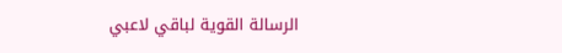الرسالة القوية لباقي لاعبي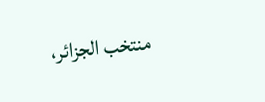منتخب الجزائر،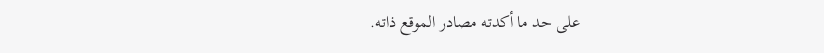على حد ما أكدته مصادر الموقع ذاته.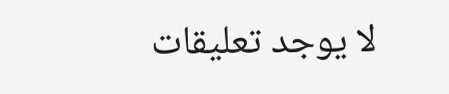لا يوجد تعليقات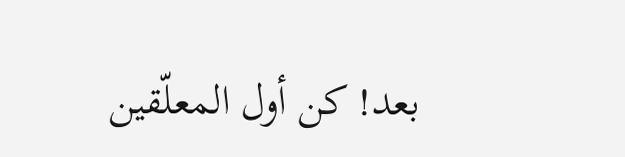بعد! كن أول المعلّقين